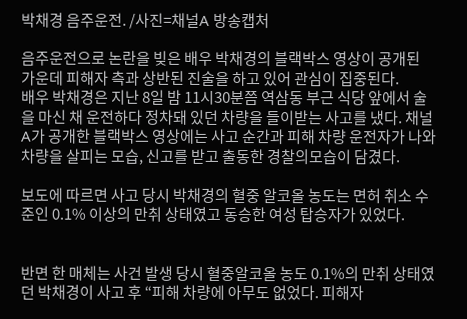박채경 음주운전. /사진=채널A 방송캡처

음주운전으로 논란을 빚은 배우 박채경의 블랙박스 영상이 공개된 가운데 피해자 측과 상반된 진술을 하고 있어 관심이 집중된다.
배우 박채경은 지난 8일 밤 11시30분쯤 역삼동 부근 식당 앞에서 술을 마신 채 운전하다 정차돼 있던 차량을 들이받는 사고를 냈다. 채널A가 공개한 블랙박스 영상에는 사고 순간과 피해 차량 운전자가 나와 차량을 살피는 모습, 신고를 받고 출동한 경찰의모습이 담겼다.

보도에 따르면 사고 당시 박채경의 혈중 알코올 농도는 면허 취소 수준인 0.1% 이상의 만취 상태였고 동승한 여성 탑승자가 있었다.


반면 한 매체는 사건 발생 당시 혈중알코올 농도 0.1%의 만취 상태였던 박채경이 사고 후 “피해 차량에 아무도 없었다. 피해자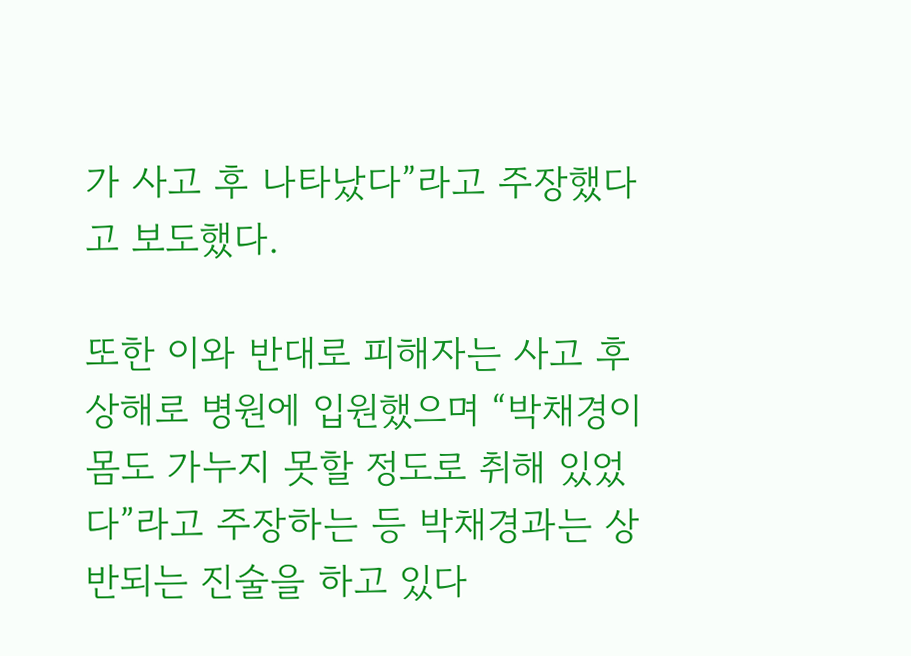가 사고 후 나타났다”라고 주장했다고 보도했다.

또한 이와 반대로 피해자는 사고 후 상해로 병원에 입원했으며 “박채경이 몸도 가누지 못할 정도로 취해 있었다”라고 주장하는 등 박채경과는 상반되는 진술을 하고 있다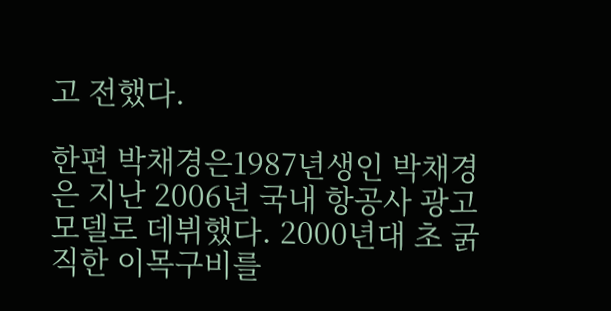고 전했다.

한편 박채경은1987년생인 박채경은 지난 2006년 국내 항공사 광고모델로 데뷔했다. 2000년대 초 굵직한 이목구비를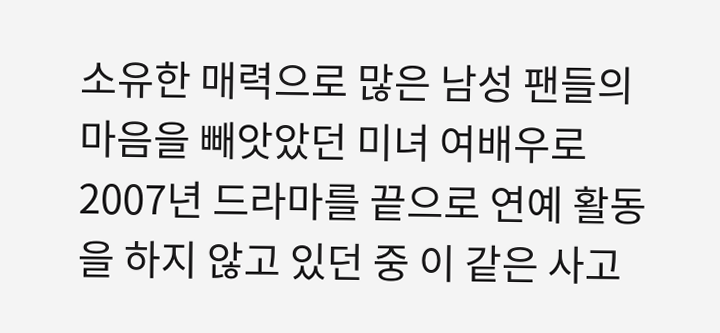소유한 매력으로 많은 남성 팬들의 마음을 빼앗았던 미녀 여배우로 2007년 드라마를 끝으로 연예 활동을 하지 않고 있던 중 이 같은 사고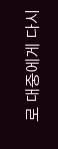로 대중에게 다시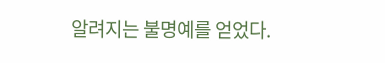알려지는 불명예를 얻었다.